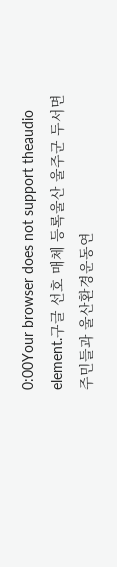0:00Your browser does not support theaudio element.구글 선호 매체 등록울산 울주군 두서면 주민들과 울산환경운동연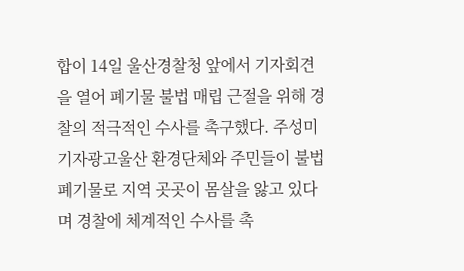합이 14일 울산경찰청 앞에서 기자회견을 열어 폐기물 불법 매립 근절을 위해 경찰의 적극적인 수사를 촉구했다. 주성미 기자광고울산 환경단체와 주민들이 불법 폐기물로 지역 곳곳이 몸살을 앓고 있다며 경찰에 체계적인 수사를 촉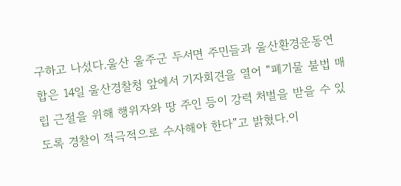구하고 나섰다.울산 울주군 두서면 주민들과 울산환경운동연합은 14일 울산경찰청 앞에서 기자회견을 열어 “폐기물 불법 매립 근절을 위해 행위자와 땅 주인 등이 강력 처벌을 받을 수 있도록 경찰이 적극적으로 수사해야 한다”고 밝혔다.이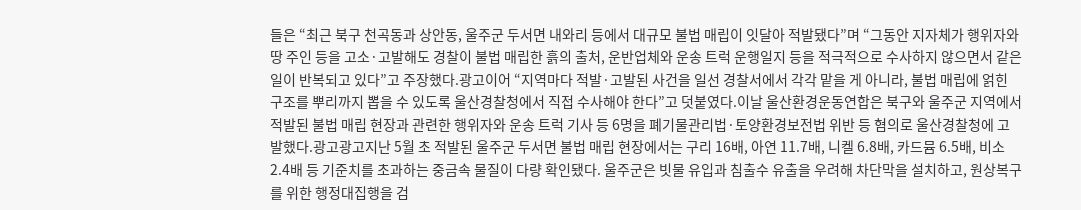들은 “최근 북구 천곡동과 상안동, 울주군 두서면 내와리 등에서 대규모 불법 매립이 잇달아 적발됐다”며 “그동안 지자체가 행위자와 땅 주인 등을 고소·고발해도 경찰이 불법 매립한 흙의 출처, 운반업체와 운송 트럭 운행일지 등을 적극적으로 수사하지 않으면서 같은 일이 반복되고 있다”고 주장했다.광고이어 “지역마다 적발·고발된 사건을 일선 경찰서에서 각각 맡을 게 아니라, 불법 매립에 얽힌 구조를 뿌리까지 뽑을 수 있도록 울산경찰청에서 직접 수사해야 한다”고 덧붙였다.이날 울산환경운동연합은 북구와 울주군 지역에서 적발된 불법 매립 현장과 관련한 행위자와 운송 트럭 기사 등 6명을 폐기물관리법·토양환경보전법 위반 등 혐의로 울산경찰청에 고발했다.광고광고지난 5월 초 적발된 울주군 두서면 불법 매립 현장에서는 구리 16배, 아연 11.7배, 니켈 6.8배, 카드뮴 6.5배, 비소 2.4배 등 기준치를 초과하는 중금속 물질이 다량 확인됐다. 울주군은 빗물 유입과 침출수 유출을 우려해 차단막을 설치하고, 원상복구를 위한 행정대집행을 검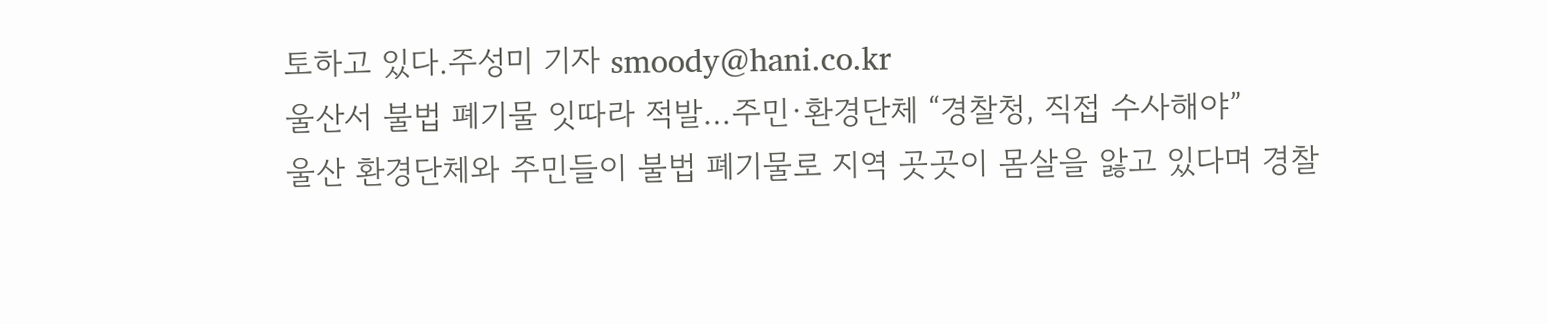토하고 있다.주성미 기자 smoody@hani.co.kr
울산서 불법 폐기물 잇따라 적발…주민·환경단체 “경찰청, 직접 수사해야”
울산 환경단체와 주민들이 불법 폐기물로 지역 곳곳이 몸살을 앓고 있다며 경찰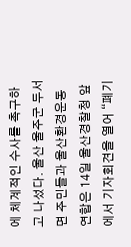에 체계적인 수사를 촉구하고 나섰다. 울산 울주군 두서면 주민들과 울산환경운동연합은 14일 울산경찰청 앞에서 기자회견을 열어 “폐기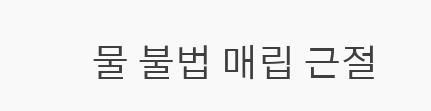물 불법 매립 근절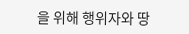을 위해 행위자와 땅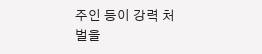주인 등이 강력 처벌을